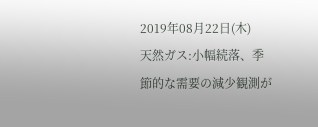2019年08月22日(木)
天然ガス:小幅続落、季節的な需要の減少観測が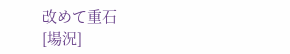改めて重石
[場況]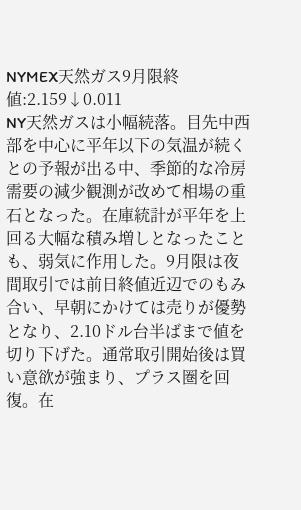NYMEX天然ガス9月限終値:2.159↓0.011
NY天然ガスは小幅続落。目先中西部を中心に平年以下の気温が続くとの予報が出る中、季節的な冷房需要の減少観測が改めて相場の重石となった。在庫統計が平年を上回る大幅な積み増しとなったことも、弱気に作用した。9月限は夜間取引では前日終値近辺でのもみ合い、早朝にかけては売りが優勢となり、2.10ドル台半ばまで値を切り下げた。通常取引開始後は買い意欲が強まり、プラス圏を回復。在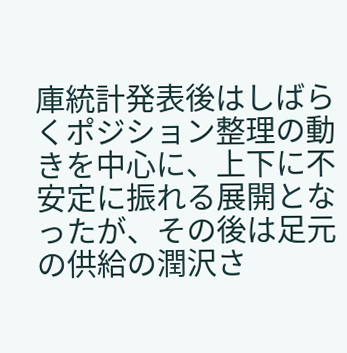庫統計発表後はしばらくポジション整理の動きを中心に、上下に不安定に振れる展開となったが、その後は足元の供給の潤沢さ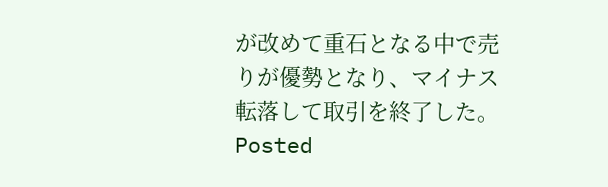が改めて重石となる中で売りが優勢となり、マイナス転落して取引を終了した。
Posted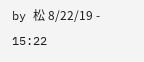by 松 8/22/19 - 15:22